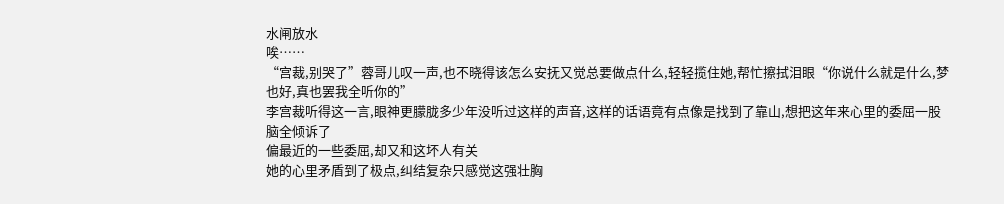水闸放水
唉……
“宫裁,别哭了”蓉哥儿叹一声,也不晓得该怎么安抚又觉总要做点什么,轻轻揽住她,帮忙擦拭泪眼“你说什么就是什么,梦也好,真也罢我全听你的”
李宫裁听得这一言,眼神更朦胧多少年没听过这样的声音,这样的话语竟有点像是找到了靠山,想把这年来心里的委屈一股脑全倾诉了
偏最近的一些委屈,却又和这坏人有关
她的心里矛盾到了极点,纠结复杂只感觉这强壮胸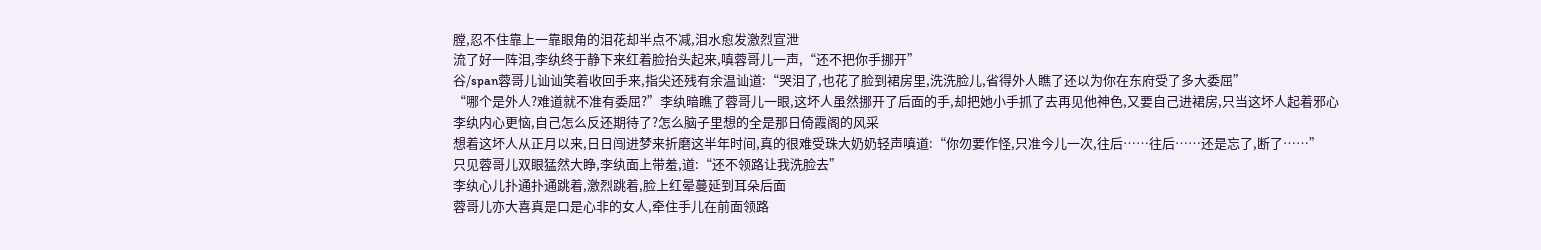膛,忍不住靠上一靠眼角的泪花却半点不减,泪水愈发激烈宣泄
流了好一阵泪,李纨终于静下来红着脸抬头起来,嗔蓉哥儿一声,“还不把你手挪开”
谷/span蓉哥儿讪讪笑着收回手来,指尖还残有余温讪道:“哭泪了,也花了脸到裙房里,洗洗脸儿,省得外人瞧了还以为你在东府受了多大委屈”
“哪个是外人?难道就不准有委屈?”李纨暗瞧了蓉哥儿一眼,这坏人虽然挪开了后面的手,却把她小手抓了去再见他神色,又要自己进裙房,只当这坏人起着邪心
李纨内心更恼,自己怎么反还期待了?怎么脑子里想的全是那日倚霞阁的风采
想着这坏人从正月以来,日日闯进梦来折磨这半年时间,真的很难受珠大奶奶轻声嗔道:“你勿要作怪,只准今儿一次,往后……往后……还是忘了,断了……”
只见蓉哥儿双眼猛然大睁,李纨面上带羞,道:“还不领路让我洗脸去”
李纨心儿扑通扑通跳着,激烈跳着,脸上红晕蔓延到耳朵后面
蓉哥儿亦大喜真是口是心非的女人,牵住手儿在前面领路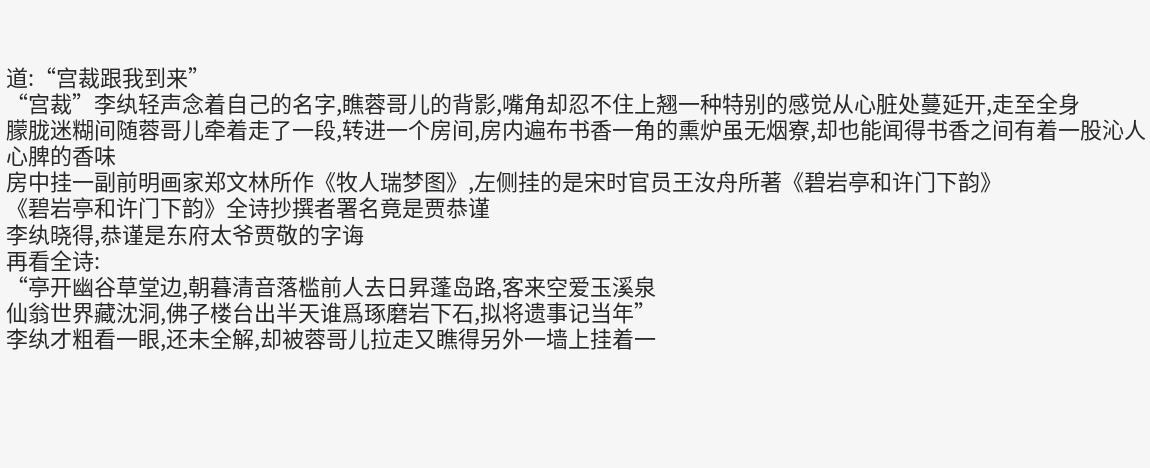道:“宫裁跟我到来”
“宫裁”李纨轻声念着自己的名字,瞧蓉哥儿的背影,嘴角却忍不住上翘一种特别的感觉从心脏处蔓延开,走至全身
朦胧迷糊间随蓉哥儿牵着走了一段,转进一个房间,房内遍布书香一角的熏炉虽无烟寮,却也能闻得书香之间有着一股沁人心脾的香味
房中挂一副前明画家郑文林所作《牧人瑞梦图》,左侧挂的是宋时官员王汝舟所著《碧岩亭和许门下韵》
《碧岩亭和许门下韵》全诗抄撰者署名竟是贾恭谨
李纨晓得,恭谨是东府太爷贾敬的字诲
再看全诗:
“亭开幽谷草堂边,朝暮清音落槛前人去日昇蓬岛路,客来空爱玉溪泉
仙翁世界藏沈洞,佛子楼台出半天谁爲琢磨岩下石,拟将遗事记当年”
李纨才粗看一眼,还未全解,却被蓉哥儿拉走又瞧得另外一墙上挂着一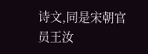诗文,同是宋朝官员王汝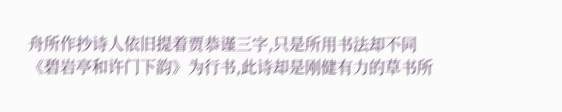舟所作抄诗人依旧提着贾恭谨三字,只是所用书法却不同
《碧岩亭和许门下韵》为行书,此诗却是刚健有力的草书所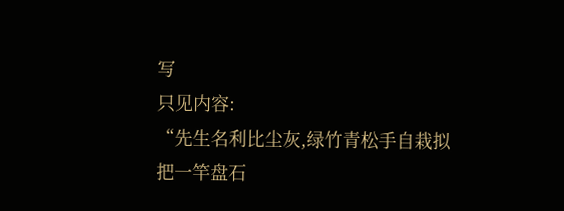写
只见内容:
“先生名利比尘灰,绿竹青松手自栽拟把一竿盘石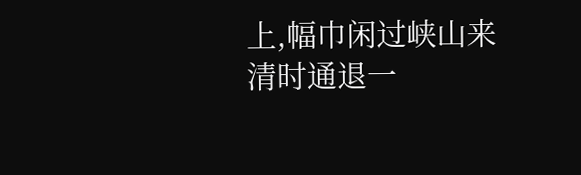上,幅巾闲过峡山来
清时通退一